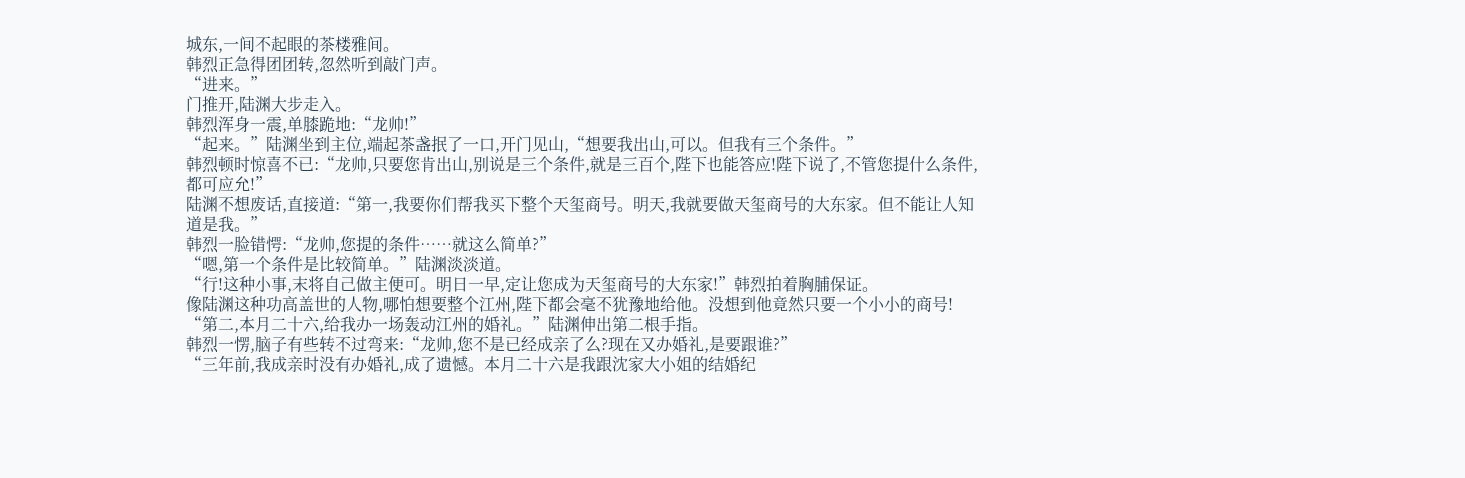城东,一间不起眼的茶楼雅间。
韩烈正急得团团转,忽然听到敲门声。
“进来。”
门推开,陆渊大步走入。
韩烈浑身一震,单膝跪地:“龙帅!”
“起来。”陆渊坐到主位,端起茶盏抿了一口,开门见山,“想要我出山,可以。但我有三个条件。”
韩烈顿时惊喜不已:“龙帅,只要您肯出山,别说是三个条件,就是三百个,陛下也能答应!陛下说了,不管您提什么条件,都可应允!”
陆渊不想废话,直接道:“第一,我要你们帮我买下整个天玺商号。明天,我就要做天玺商号的大东家。但不能让人知道是我。”
韩烈一脸错愕:“龙帅,您提的条件……就这么简单?”
“嗯,第一个条件是比较简单。”陆渊淡淡道。
“行!这种小事,末将自己做主便可。明日一早,定让您成为天玺商号的大东家!”韩烈拍着胸脯保证。
像陆渊这种功高盖世的人物,哪怕想要整个江州,陛下都会毫不犹豫地给他。没想到他竟然只要一个小小的商号!
“第二,本月二十六,给我办一场轰动江州的婚礼。”陆渊伸出第二根手指。
韩烈一愣,脑子有些转不过弯来:“龙帅,您不是已经成亲了么?现在又办婚礼,是要跟谁?”
“三年前,我成亲时没有办婚礼,成了遗憾。本月二十六是我跟沈家大小姐的结婚纪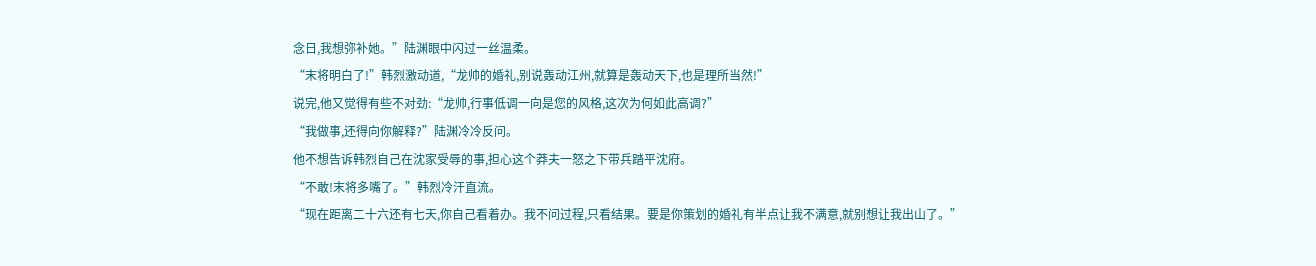念日,我想弥补她。”陆渊眼中闪过一丝温柔。
“末将明白了!”韩烈激动道,“龙帅的婚礼,别说轰动江州,就算是轰动天下,也是理所当然!”
说完,他又觉得有些不对劲:“龙帅,行事低调一向是您的风格,这次为何如此高调?”
“我做事,还得向你解释?”陆渊冷冷反问。
他不想告诉韩烈自己在沈家受辱的事,担心这个莽夫一怒之下带兵踏平沈府。
“不敢!末将多嘴了。”韩烈冷汗直流。
“现在距离二十六还有七天,你自己看着办。我不问过程,只看结果。要是你策划的婚礼有半点让我不满意,就别想让我出山了。”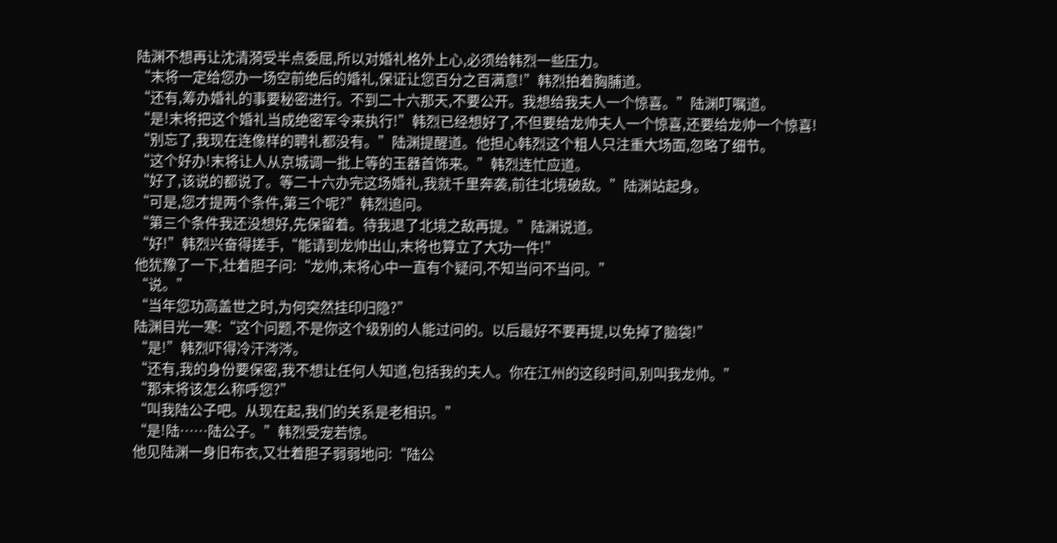陆渊不想再让沈清漪受半点委屈,所以对婚礼格外上心,必须给韩烈一些压力。
“末将一定给您办一场空前绝后的婚礼,保证让您百分之百满意!”韩烈拍着胸脯道。
“还有,筹办婚礼的事要秘密进行。不到二十六那天,不要公开。我想给我夫人一个惊喜。”陆渊叮嘱道。
“是!末将把这个婚礼当成绝密军令来执行!”韩烈已经想好了,不但要给龙帅夫人一个惊喜,还要给龙帅一个惊喜!
“别忘了,我现在连像样的聘礼都没有。”陆渊提醒道。他担心韩烈这个粗人只注重大场面,忽略了细节。
“这个好办!末将让人从京城调一批上等的玉器首饰来。”韩烈连忙应道。
“好了,该说的都说了。等二十六办完这场婚礼,我就千里奔袭,前往北境破敌。”陆渊站起身。
“可是,您才提两个条件,第三个呢?”韩烈追问。
“第三个条件我还没想好,先保留着。待我退了北境之敌再提。”陆渊说道。
“好!”韩烈兴奋得搓手,“能请到龙帅出山,末将也算立了大功一件!”
他犹豫了一下,壮着胆子问:“龙帅,末将心中一直有个疑问,不知当问不当问。”
“说。”
“当年您功高盖世之时,为何突然挂印归隐?”
陆渊目光一寒:“这个问题,不是你这个级别的人能过问的。以后最好不要再提,以免掉了脑袋!”
“是!”韩烈吓得冷汗涔涔。
“还有,我的身份要保密,我不想让任何人知道,包括我的夫人。你在江州的这段时间,别叫我龙帅。”
“那末将该怎么称呼您?”
“叫我陆公子吧。从现在起,我们的关系是老相识。”
“是!陆……陆公子。”韩烈受宠若惊。
他见陆渊一身旧布衣,又壮着胆子弱弱地问:“陆公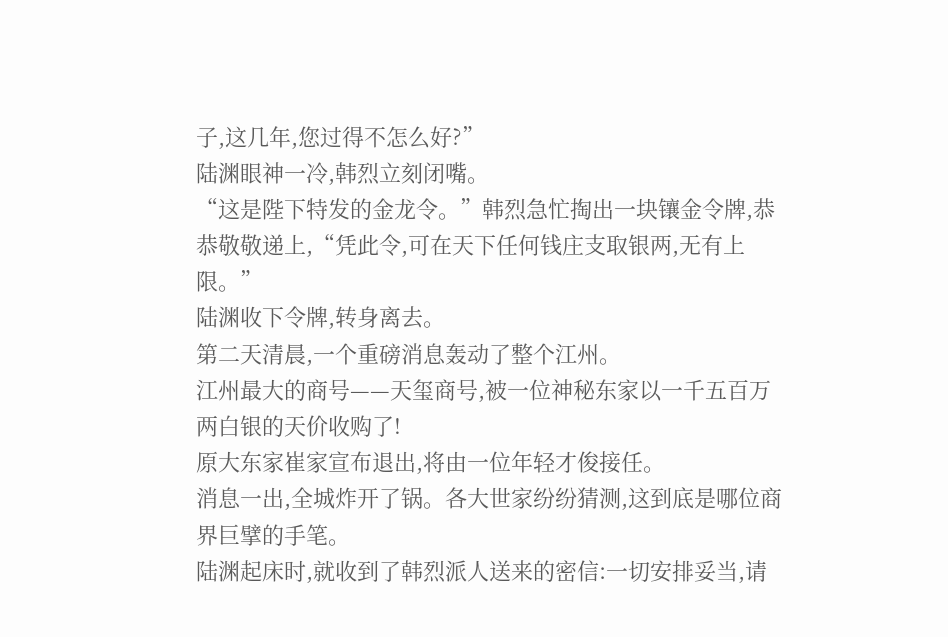子,这几年,您过得不怎么好?”
陆渊眼神一冷,韩烈立刻闭嘴。
“这是陛下特发的金龙令。”韩烈急忙掏出一块镶金令牌,恭恭敬敬递上,“凭此令,可在天下任何钱庄支取银两,无有上限。”
陆渊收下令牌,转身离去。
第二天清晨,一个重磅消息轰动了整个江州。
江州最大的商号——天玺商号,被一位神秘东家以一千五百万两白银的天价收购了!
原大东家崔家宣布退出,将由一位年轻才俊接任。
消息一出,全城炸开了锅。各大世家纷纷猜测,这到底是哪位商界巨擘的手笔。
陆渊起床时,就收到了韩烈派人送来的密信:一切安排妥当,请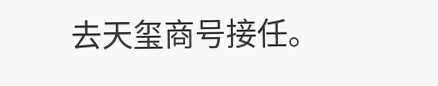去天玺商号接任。